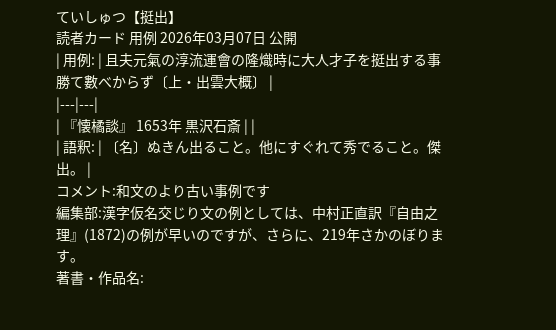ていしゅつ【挺出】
読者カード 用例 2026年03月07日 公開
| 用例: | 且夫元氣の淳流運會の隆熾時に大人才子を挺出する事勝て數べからず〔上・出雲大概〕 |
|---|---|
| 『懐橘談』 1653年 黒沢石斎 | |
| 語釈: | 〔名〕ぬきん出ること。他にすぐれて秀でること。傑出。 |
コメント:和文のより古い事例です
編集部:漢字仮名交じり文の例としては、中村正直訳『自由之理』(1872)の例が早いのですが、さらに、219年さかのぼります。
著書・作品名: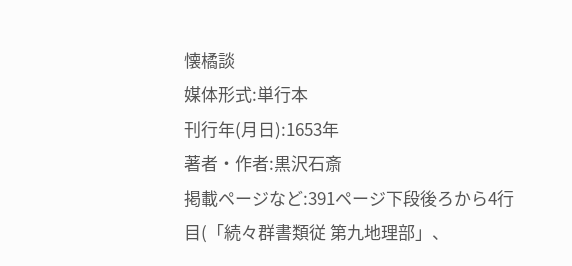懐橘談
媒体形式:単行本
刊行年(月日):1653年
著者・作者:黒沢石斎
掲載ページなど:391ページ下段後ろから4行目(「続々群書類従 第九地理部」、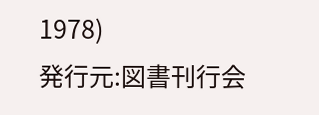1978)
発行元:図書刊行会